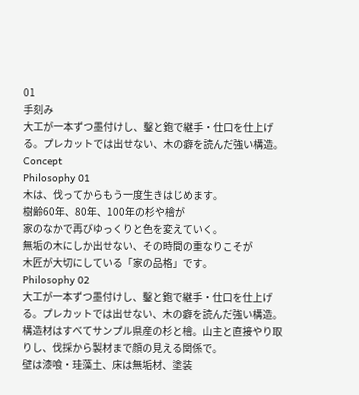01
手刻み
大工が一本ずつ墨付けし、鑿と鉋で継手・仕口を仕上げる。プレカットでは出せない、木の癖を読んだ強い構造。
Concept
Philosophy 01
木は、伐ってからもう一度生きはじめます。
樹齢60年、80年、100年の杉や檜が
家のなかで再びゆっくりと色を変えていく。
無垢の木にしか出せない、その時間の重なりこそが
木匠が大切にしている「家の品格」です。
Philosophy 02
大工が一本ずつ墨付けし、鑿と鉋で継手・仕口を仕上げる。プレカットでは出せない、木の癖を読んだ強い構造。
構造材はすべてサンプル県産の杉と檜。山主と直接やり取りし、伐採から製材まで顔の見える関係で。
壁は漆喰・珪藻土、床は無垢材、塗装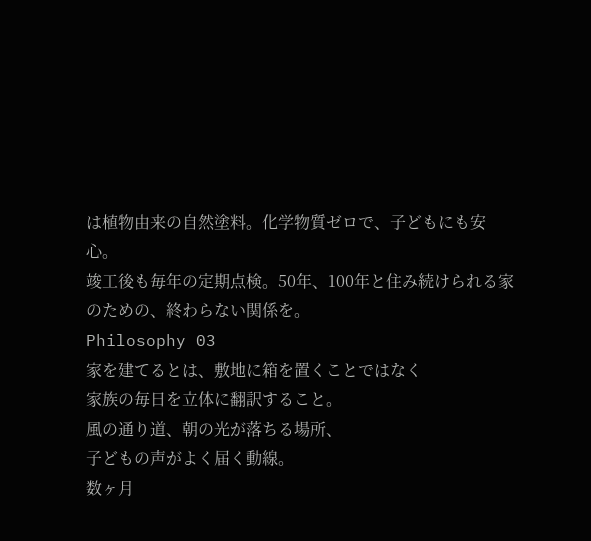は植物由来の自然塗料。化学物質ゼロで、子どもにも安心。
竣工後も毎年の定期点検。50年、100年と住み続けられる家のための、終わらない関係を。
Philosophy 03
家を建てるとは、敷地に箱を置くことではなく
家族の毎日を立体に翻訳すること。
風の通り道、朝の光が落ちる場所、
子どもの声がよく届く動線。
数ヶ月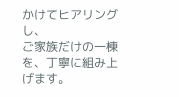かけてヒアリングし、
ご家族だけの一棟を、丁寧に組み上げます。